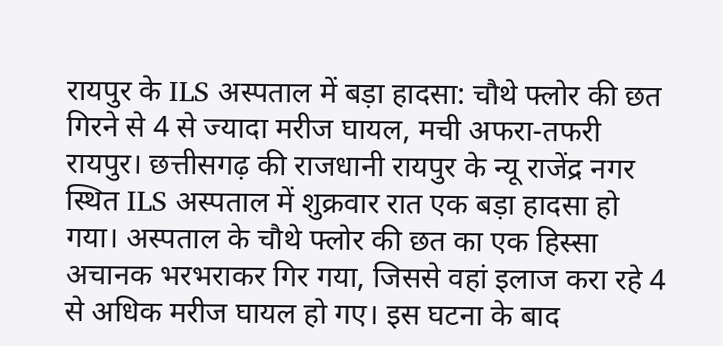रायपुर के ILS अस्पताल में बड़ा हादसा: चौथे फ्लोर की छत गिरने से 4 से ज्यादा मरीज घायल, मची अफरा-तफरी
रायपुर। छत्तीसगढ़ की राजधानी रायपुर के न्यू राजेंद्र नगर स्थित ILS अस्पताल में शुक्रवार रात एक बड़ा हादसा हो गया। अस्पताल के चौथे फ्लोर की छत का एक हिस्सा अचानक भरभराकर गिर गया, जिससे वहां इलाज करा रहे 4 से अधिक मरीज घायल हो गए। इस घटना के बाद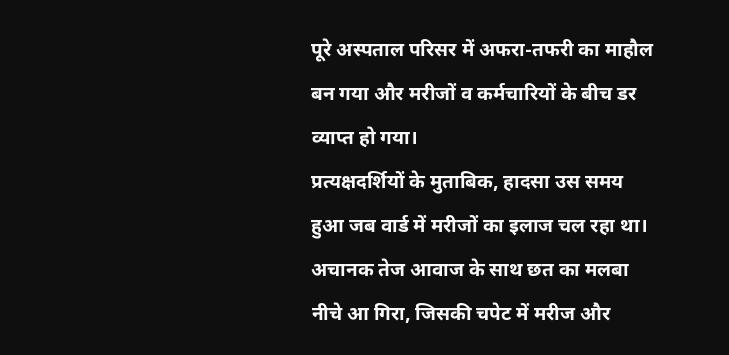पूरे अस्पताल परिसर में अफरा-तफरी का माहौल बन गया और मरीजों व कर्मचारियों के बीच डर व्याप्त हो गया।
प्रत्यक्षदर्शियों के मुताबिक, हादसा उस समय हुआ जब वार्ड में मरीजों का इलाज चल रहा था। अचानक तेज आवाज के साथ छत का मलबा नीचे आ गिरा, जिसकी चपेट में मरीज और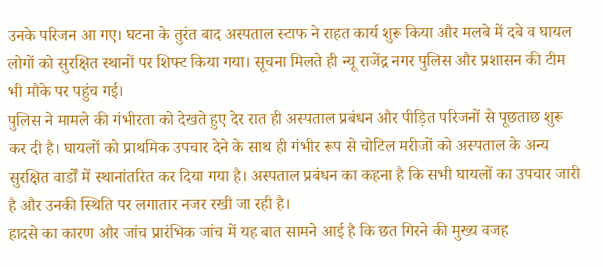उनके परिजन आ गए। घटना के तुरंत बाद अस्पताल स्टाफ ने राहत कार्य शुरू किया और मलबे में दबे व घायल लोगों को सुरक्षित स्थानों पर शिफ्ट किया गया। सूचना मिलते ही न्यू राजेंद्र नगर पुलिस और प्रशासन की टीम भी मौके पर पहुंच गई।
पुलिस ने मामले की गंभीरता को देखते हुए देर रात ही अस्पताल प्रबंधन और पीड़ित परिजनों से पूछताछ शुरू कर दी है। घायलों को प्राथमिक उपचार देने के साथ ही गंभीर रूप से चोटिल मरीजों को अस्पताल के अन्य सुरक्षित वार्डों में स्थानांतरित कर दिया गया है। अस्पताल प्रबंधन का कहना है कि सभी घायलों का उपचार जारी है और उनकी स्थिति पर लगातार नजर रखी जा रही है।
हादसे का कारण और जांच प्रारंभिक जांच में यह बात सामने आई है कि छत गिरने की मुख्य वजह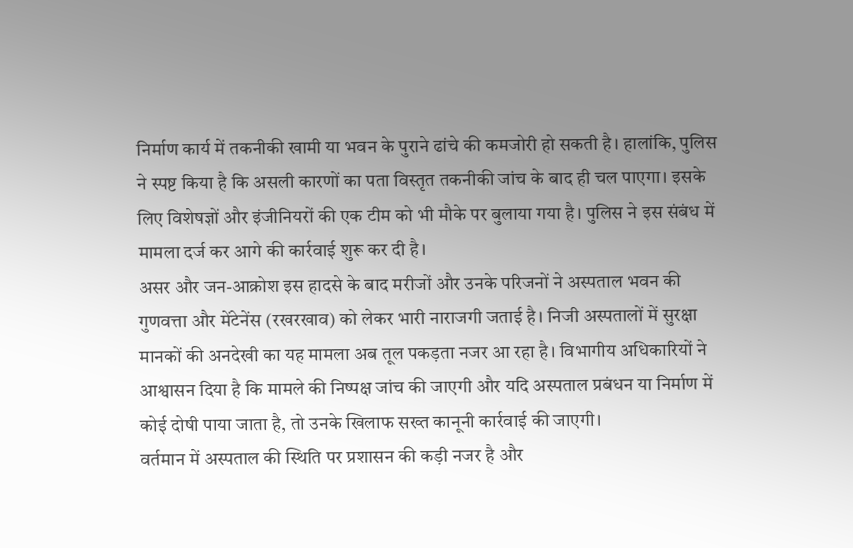निर्माण कार्य में तकनीकी खामी या भवन के पुराने ढांचे की कमजोरी हो सकती है। हालांकि, पुलिस ने स्पष्ट किया है कि असली कारणों का पता विस्तृत तकनीकी जांच के बाद ही चल पाएगा। इसके लिए विशेषज्ञों और इंजीनियरों की एक टीम को भी मौके पर बुलाया गया है। पुलिस ने इस संबंध में मामला दर्ज कर आगे की कार्रवाई शुरू कर दी है।
असर और जन-आक्रोश इस हादसे के बाद मरीजों और उनके परिजनों ने अस्पताल भवन की गुणवत्ता और मेंटेनेंस (रखरखाव) को लेकर भारी नाराजगी जताई है। निजी अस्पतालों में सुरक्षा मानकों की अनदेखी का यह मामला अब तूल पकड़ता नजर आ रहा है। विभागीय अधिकारियों ने आश्वासन दिया है कि मामले की निष्पक्ष जांच की जाएगी और यदि अस्पताल प्रबंधन या निर्माण में कोई दोषी पाया जाता है, तो उनके खिलाफ सख्त कानूनी कार्रवाई की जाएगी।
वर्तमान में अस्पताल की स्थिति पर प्रशासन की कड़ी नजर है और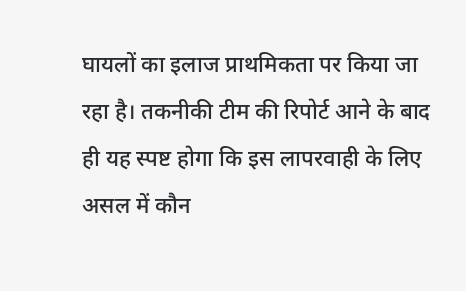घायलों का इलाज प्राथमिकता पर किया जा रहा है। तकनीकी टीम की रिपोर्ट आने के बाद ही यह स्पष्ट होगा कि इस लापरवाही के लिए असल में कौन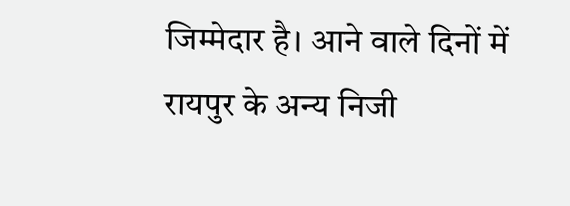जिम्मेदार है। आने वाले दिनों में रायपुर के अन्य निजी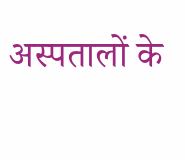अस्पतालों के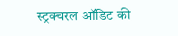स्ट्रक्चरल ऑडिट की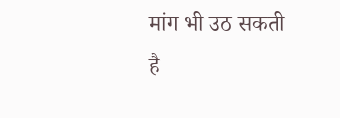मांग भी उठ सकती है